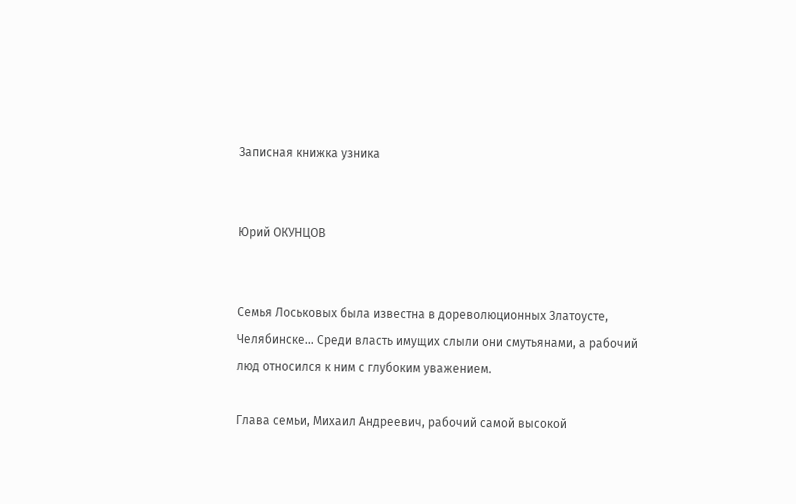Записная книжка узника


Юрий ОКУНЦОВ


Семья Лоськовых была известна в дореволюционных Златоусте, Челябинске… Среди власть имущих слыли они смутьянами, а рабочий люд относился к ним с глубоким уважением.

Глава семьи, Михаил Андреевич, рабочий самой высокой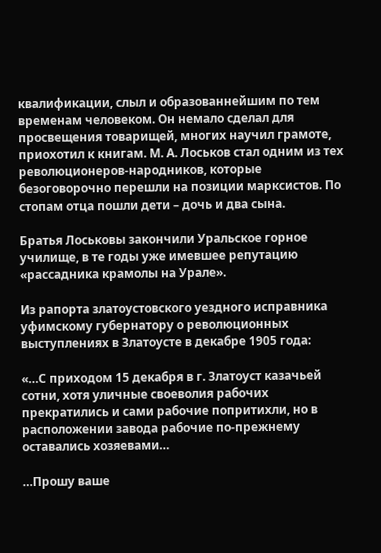квалификации, слыл и образованнейшим по тем временам человеком. Он немало сделал для просвещения товарищей, многих научил грамоте, приохотил к книгам. М. А. Лоськов стал одним из тех революционеров-народников, которые безоговорочно перешли на позиции марксистов. По стопам отца пошли дети – дочь и два сына.

Братья Лоськовы закончили Уральское горное училище, в те годы уже имевшее репутацию «рассадника крамолы на Урале».

Из рапорта златоустовского уездного исправника уфимскому губернатору о революционных выступлениях в Златоусте в декабре 1905 года:

«…С приходом 15 декабря в г. Златоуст казачьей сотни, хотя уличные своеволия рабочих прекратились и сами рабочие попритихли, но в расположении завода рабочие по-прежнему оставались хозяевами…

…Прошу ваше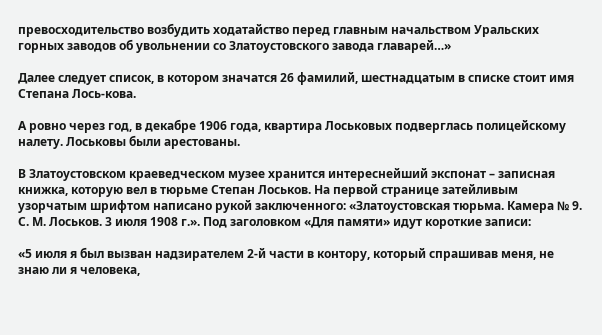превосходительство возбудить ходатайство перед главным начальством Уральских горных заводов об увольнении со Златоустовского завода главарей…»

Далее следует список, в котором значатся 26 фамилий, шестнадцатым в списке стоит имя Степана Лось-кова.

А ровно через год, в декабре 1906 года, квартира Лоськовых подверглась полицейскому налету. Лоськовы были арестованы.

В Златоустовском краеведческом музее хранится интереснейший экспонат – записная книжка, которую вел в тюрьме Степан Лоськов. На первой странице затейливым узорчатым шрифтом написано рукой заключенного: «Златоустовская тюрьма. Камера № 9. С. М. Лоськов. 3 июля 1908 г.». Под заголовком «Для памяти» идут короткие записи:

«5 июля я был вызван надзирателем 2-й части в контору, который спрашивав меня, не знаю ли я человека,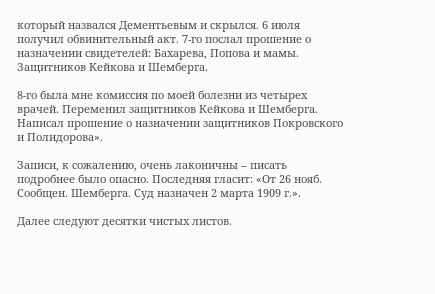который назвался Дементьевым и скрылся. 6 июля получил обвинительный акт. 7-го послал прошение о назначении свидетелей: Бахарева, Попова и мамы. Защитников Кейкова и Шемберга.

8-го была мне комиссия по моей болезни из четырех врачей. Переменил защитников Кейкова и Шемберга. Написал прошение о назначении защитников Покровского и Полидорова».

Записи, к сожалению, очень лаконичны – писать подробнее было опасно. Последняя гласит: «От 26 нояб. Сообщен. Шемберга. Суд назначен 2 марта 1909 г.».

Далее следуют десятки чистых листов.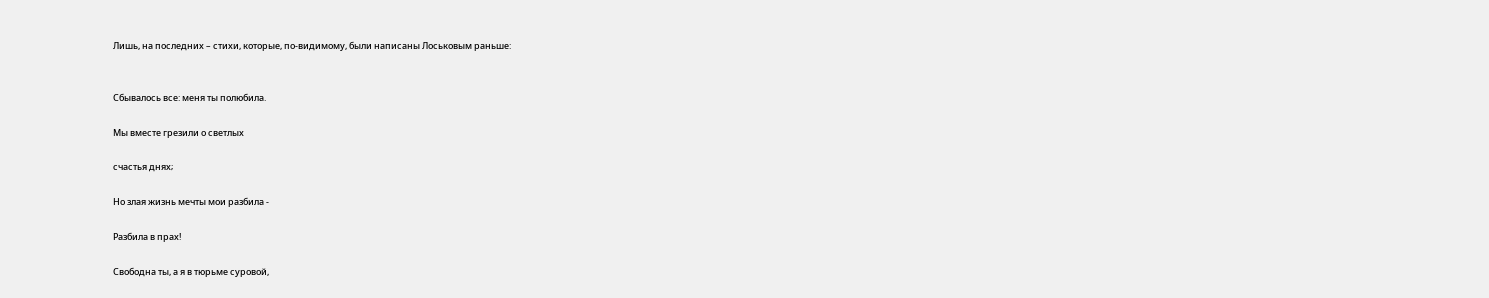Лишь, на последних – стихи, которые, по-видимому, были написаны Лоськовым раньше:


Сбывалось все: меня ты полюбила.

Мы вместе грезили о светлых

счастья днях;

Но злая жизнь мечты мои разбила -

Разбила в прах!

Свободна ты, а я в тюрьме суровой,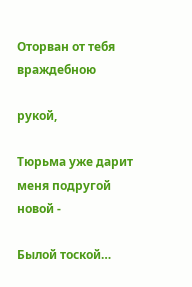Оторван от тебя враждебною

рукой,

Тюрьма уже дарит меня подругой новой -

Былой тоской…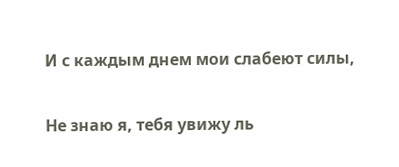И с каждым днем мои слабеют силы,

Не знаю я, тебя увижу ль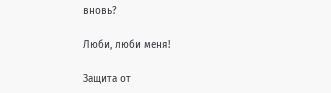вновь?

Люби, люби меня!

Защита от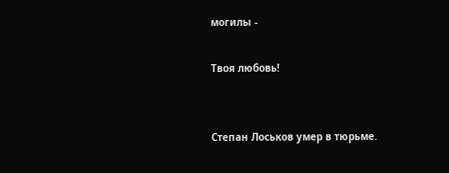могилы -

Твоя любовь!


Степан Лоськов умер в тюрьме.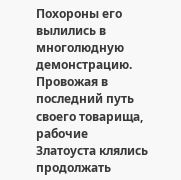Похороны его вылились в многолюдную демонстрацию. Провожая в последний путь своего товарища, рабочие Златоуста клялись продолжать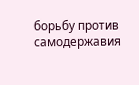борьбу против самодержавия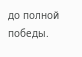до полной победы.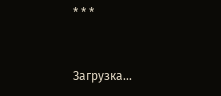* * *


Загрузка...